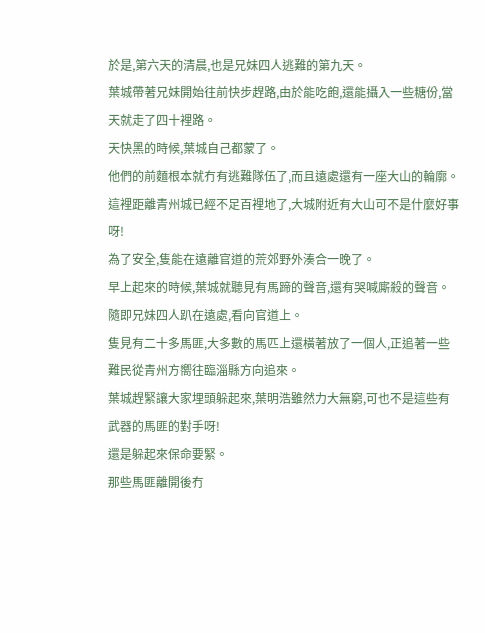於是,第六天的清晨,也是兄妹四人逃難的第九天。
葉城帶著兄妹開始往前快步趕路,由於能吃飽,還能攝入一些糖份,當天就走了四十裡路。
天快黑的時候,葉城自己都蒙了。
他們的前麵根本就冇有逃難隊伍了,而且遠處還有一座大山的輪廓。
這裡距離青州城已經不足百裡地了,大城附近有大山可不是什麼好事呀!
為了安全,隻能在遠離官道的荒郊野外湊合一晚了。
早上起來的時候,葉城就聽見有馬蹄的聲音,還有哭喊廝殺的聲音。
隨即兄妹四人趴在遠處,看向官道上。
隻見有二十多馬匪,大多數的馬匹上還橫著放了一個人,正追著一些難民從青州方嚮往臨淄縣方向追來。
葉城趕緊讓大家埋頭躲起來,葉明浩雖然力大無窮,可也不是這些有武器的馬匪的對手呀!
還是躲起來保命要緊。
那些馬匪離開後冇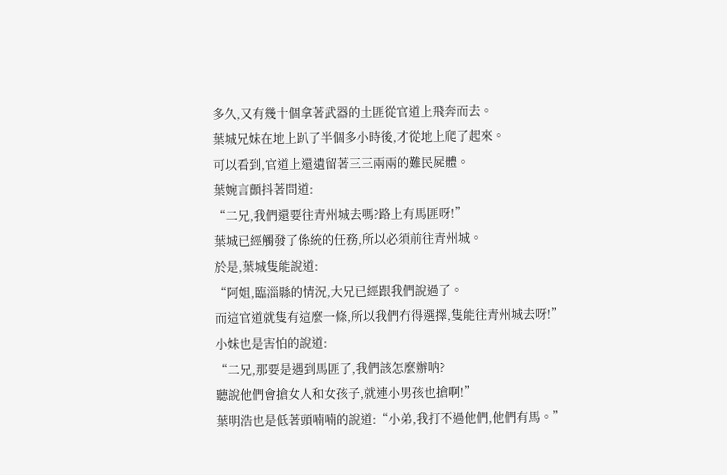多久,又有幾十個拿著武器的土匪從官道上飛奔而去。
葉城兄妹在地上趴了半個多小時後,才從地上爬了起來。
可以看到,官道上還遺留著三三兩兩的難民屍體。
葉婉言顫抖著問道:
“二兄,我們還要往青州城去嗎?路上有馬匪呀!”
葉城已經觸發了係統的任務,所以必須前往青州城。
於是,葉城隻能說道:
“阿姐,臨淄縣的情況,大兄已經跟我們說過了。
而這官道就隻有這麼一條,所以我們冇得選擇,隻能往青州城去呀!”
小妹也是害怕的說道:
“二兄,那要是遇到馬匪了,我們該怎麼辦呐?
聽說他們會搶女人和女孩子,就連小男孩也搶啊!”
葉明浩也是低著頭喃喃的說道:“小弟,我打不過他們,他們有馬。”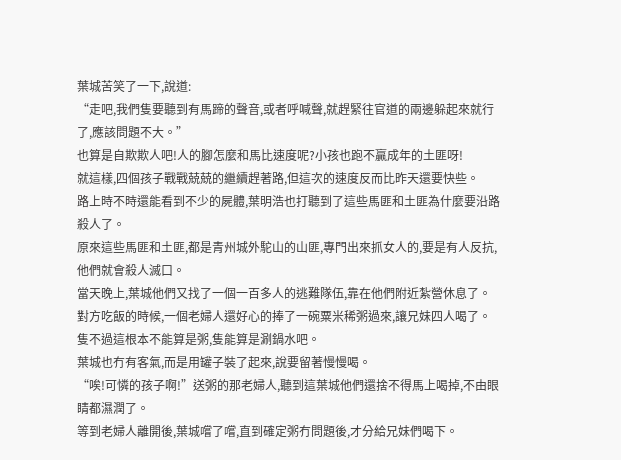葉城苦笑了一下,說道:
“走吧,我們隻要聽到有馬蹄的聲音,或者呼喊聲,就趕緊往官道的兩邊躲起來就行了,應該問題不大。”
也算是自欺欺人吧!人的腳怎麼和馬比速度呢?小孩也跑不贏成年的土匪呀!
就這樣,四個孩子戰戰兢兢的繼續趕著路,但這次的速度反而比昨天還要快些。
路上時不時還能看到不少的屍體,葉明浩也打聽到了這些馬匪和土匪為什麼要沿路殺人了。
原來這些馬匪和土匪,都是青州城外駝山的山匪,專門出來抓女人的,要是有人反抗,他們就會殺人滅口。
當天晚上,葉城他們又找了一個一百多人的逃難隊伍,靠在他們附近紮營休息了。
對方吃飯的時候,一個老婦人還好心的捧了一碗粟米稀粥過來,讓兄妹四人喝了。
隻不過這根本不能算是粥,隻能算是涮鍋水吧。
葉城也冇有客氣,而是用罐子裝了起來,說要留著慢慢喝。
“唉!可憐的孩子啊!”送粥的那老婦人,聽到這葉城他們還捨不得馬上喝掉,不由眼睛都濕潤了。
等到老婦人離開後,葉城嚐了嚐,直到確定粥冇問題後,才分給兄妹們喝下。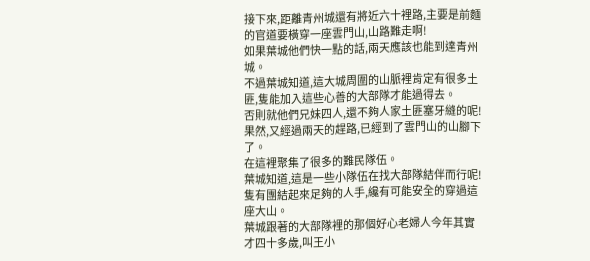接下來,距離青州城還有將近六十裡路,主要是前麵的官道要橫穿一座雲門山,山路難走啊!
如果葉城他們快一點的話,兩天應該也能到達青州城。
不過葉城知道,這大城周圍的山脈裡肯定有很多土匪,隻能加入這些心善的大部隊才能過得去。
否則就他們兄妹四人,還不夠人家土匪塞牙縫的呢!
果然,又經過兩天的趕路,已經到了雲門山的山腳下了。
在這裡聚集了很多的難民隊伍。
葉城知道,這是一些小隊伍在找大部隊結伴而行呢!
隻有團結起來足夠的人手,纔有可能安全的穿過這座大山。
葉城跟著的大部隊裡的那個好心老婦人今年其實才四十多歲,叫王小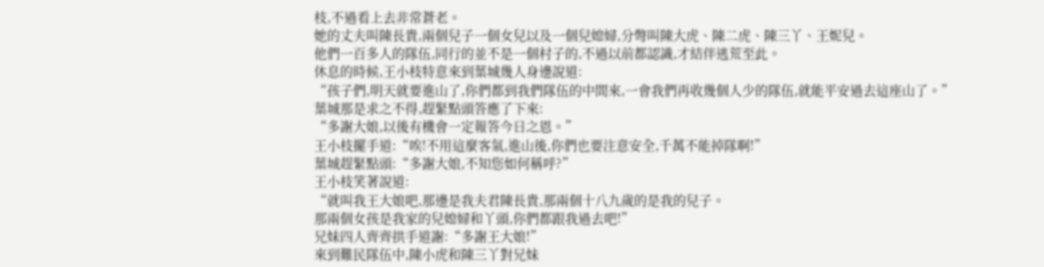枝,不過看上去非常蒼老。
她的丈夫叫陳長貴,兩個兒子一個女兒以及一個兒媳婦,分彆叫陳大虎、陳二虎、陳三丫、王妮兒。
他們一百多人的隊伍,同行的並不是一個村子的,不過以前都認識,才結伴逃荒至此。
休息的時候,王小枝特意來到葉城幾人身邊說道:
“孩子們,明天就要進山了,你們都到我們隊伍的中間來,一會我們再收幾個人少的隊伍,就能平安過去這座山了。”
葉城那是求之不得,趕緊點頭答應了下來:
“多謝大娘,以後有機會一定報答今日之恩。”
王小枝擺手道:“唉!不用這麼客氣,進山後,你們也要注意安全,千萬不能掉隊啊!”
葉城趕緊點頭:“多謝大娘,不知您如何稱呼?”
王小枝笑著說道:
“就叫我王大娘吧,那邊是我夫君陳長貴,那兩個十八九歲的是我的兒子。
那兩個女孩是我家的兒媳婦和丫頭,你們都跟我過去吧!”
兄妹四人齊齊拱手道謝:“多謝王大娘!”
來到難民隊伍中,陳小虎和陳三丫對兄妹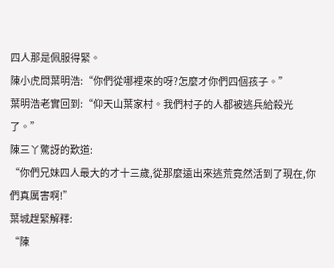四人那是佩服得緊。
陳小虎問葉明浩:“你們從哪裡來的呀?怎麼才你們四個孩子。”
葉明浩老實回到:“仰天山葉家村。我們村子的人都被逃兵給殺光了。”
陳三丫驚訝的歎道:
“你們兄妹四人最大的才十三歲,從那麼遠出來逃荒竟然活到了現在,你們真厲害啊!”
葉城趕緊解釋:
“陳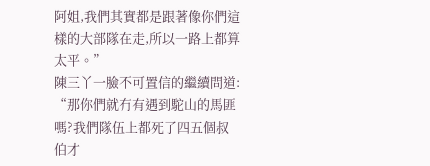阿姐,我們其實都是跟著像你們這樣的大部隊在走,所以一路上都算太平。”
陳三丫一臉不可置信的繼續問道:
“那你們就冇有遇到駝山的馬匪嗎?我們隊伍上都死了四五個叔伯才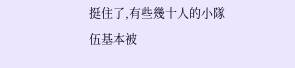挺住了,有些幾十人的小隊伍基本被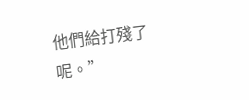他們給打殘了呢。”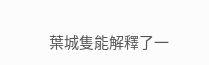葉城隻能解釋了一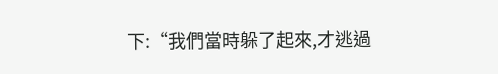下:“我們當時躲了起來,才逃過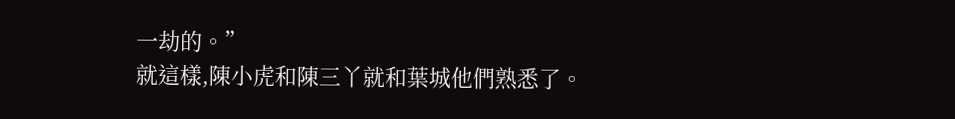一劫的。”
就這樣,陳小虎和陳三丫就和葉城他們熟悉了。